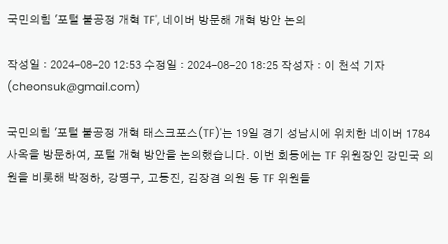국민의힘 '포털 불공정 개혁 TF', 네이버 방문해 개혁 방안 논의

작성일 : 2024-08-20 12:53 수정일 : 2024-08-20 18:25 작성자 : 이 천석 기자 (cheonsuk@gmail.com)

국민의힘 '포털 불공정 개혁 태스크포스(TF)'는 19일 경기 성남시에 위치한 네이버 1784 사옥을 방문하여, 포털 개혁 방안을 논의했습니다. 이번 회동에는 TF 위원장인 강민국 의원을 비롯해 박정하, 강명구, 고동진, 김장겸 의원 등 TF 위원들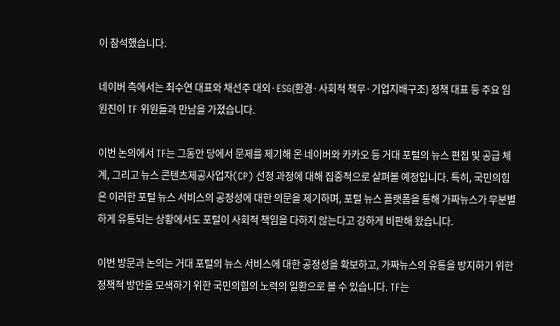이 참석했습니다.

네이버 측에서는 최수연 대표와 채선주 대외·ESG(환경·사회적 책무·기업지배구조) 정책 대표 등 주요 임원진이 TF 위원들과 만남을 가졌습니다.

이번 논의에서 TF는 그동안 당에서 문제를 제기해 온 네이버와 카카오 등 거대 포털의 뉴스 편집 및 공급 체계, 그리고 뉴스 콘텐츠제공사업자(CP) 선정 과정에 대해 집중적으로 살펴볼 예정입니다. 특히, 국민의힘은 이러한 포털 뉴스 서비스의 공정성에 대한 의문을 제기하며, 포털 뉴스 플랫폼을 통해 가짜뉴스가 무분별하게 유통되는 상황에서도 포털이 사회적 책임을 다하지 않는다고 강하게 비판해 왔습니다.

이번 방문과 논의는 거대 포털의 뉴스 서비스에 대한 공정성을 확보하고, 가짜뉴스의 유통을 방지하기 위한 정책적 방안을 모색하기 위한 국민의힘의 노력의 일환으로 볼 수 있습니다. TF는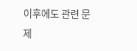이후에도 관련 문제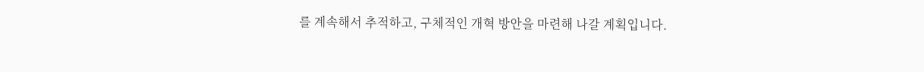를 계속해서 추적하고, 구체적인 개혁 방안을 마련해 나갈 계획입니다.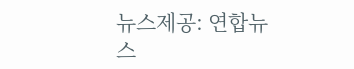뉴스제공: 연합뉴스